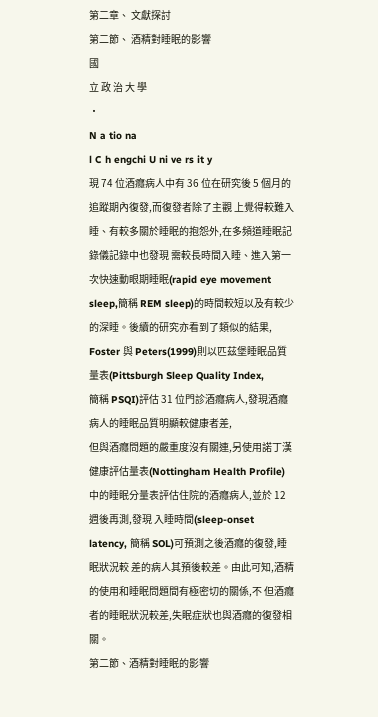第二章、 文獻探討
第二節、 酒精對睡眠的影響
國
立 政 治 大 學
‧
N a tio na
l C h engchi U ni ve rs it y
現 74 位酒癮病人中有 36 位在研究後 5 個月的追蹤期內復發,而復發者除了主觀 上覺得較難入睡、有較多關於睡眠的抱怨外,在多頻道睡眠記錄儀記錄中也發現 需較長時間入睡、進入第一次快速動眼期睡眠(rapid eye movement sleep,簡稱 REM sleep)的時間較短以及有較少的深睡。後續的研究亦看到了類似的結果,
Foster 與 Peters(1999)則以匹茲堡睡眠品質量表(Pittsburgh Sleep Quality Index,
簡稱 PSQI)評估 31 位門診酒癮病人,發現酒癮病人的睡眠品質明顯較健康者差,
但與酒癮問題的嚴重度沒有關連,另使用諾丁漢健康評估量表(Nottingham Health Profile)中的睡眠分量表評估住院的酒癮病人,並於 12 週後再測,發現 入睡時間(sleep-onset latency, 簡稱 SOL)可預測之後酒癮的復發,睡眠狀況較 差的病人其預後較差。由此可知,酒精的使用和睡眠問題間有極密切的關係,不 但酒癮者的睡眠狀況較差,失眠症狀也與酒癮的復發相關。
第二節、酒精對睡眠的影響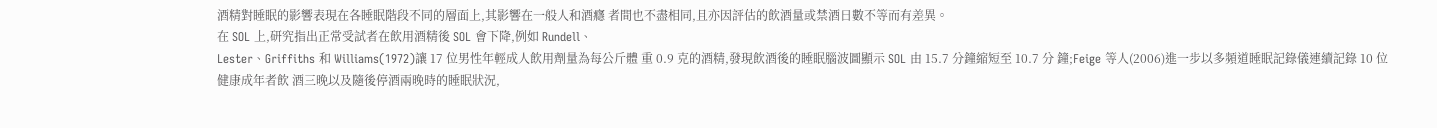酒精對睡眠的影響表現在各睡眠階段不同的層面上,其影響在一般人和酒癮 者間也不盡相同,且亦因評估的飲酒量或禁酒日數不等而有差異。
在 SOL 上,研究指出正常受試者在飲用酒精後 SOL 會下降,例如 Rundell、
Lester、Griffiths 和 Williams(1972)讓 17 位男性年輕成人飲用劑量為每公斤體 重 0.9 克的酒精,發現飲酒後的睡眠腦波圖顯示 SOL 由 15.7 分鐘縮短至 10.7 分 鐘;Feige 等人(2006)進一步以多頻道睡眠記錄儀連續記錄 10 位健康成年者飲 酒三晚以及隨後停酒兩晚時的睡眠狀況,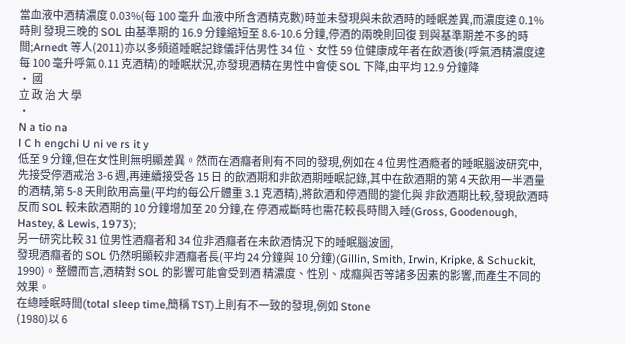當血液中酒精濃度 0.03%(每 100 毫升 血液中所含酒精克數)時並未發現與未飲酒時的睡眠差異,而濃度達 0.1%時則 發現三晚的 SOL 由基準期的 16.9 分鐘縮短至 8.6-10.6 分鐘,停酒的兩晚則回復 到與基準期差不多的時間;Arnedt 等人(2011)亦以多頻道睡眠記錄儀評估男性 34 位、女性 59 位健康成年者在飲酒後(呼氣酒精濃度達每 100 毫升呼氣 0.11 克酒精)的睡眠狀況,亦發現酒精在男性中會使 SOL 下降,由平均 12.9 分鐘降
‧ 國
立 政 治 大 學
‧
N a tio na
l C h engchi U ni ve rs it y
低至 9 分鐘,但在女性則無明顯差異。然而在酒癮者則有不同的發現,例如在 4 位男性酒瘾者的睡眠腦波研究中,先接受停酒戒治 3-6 週,再連續接受各 15 日 的飲酒期和非飲酒期睡眠記錄,其中在飲酒期的第 4 天飲用一半酒量的酒精,第 5-8 天則飲用高量(平均約每公斤體重 3.1 克酒精),將飲酒和停酒間的變化與 非飲酒期比較,發現飲酒時反而 SOL 較未飲酒期的 10 分鐘增加至 20 分鐘,在 停酒戒斷時也需花較長時間入睡(Gross, Goodenough, Hastey, & Lewis, 1973);
另一研究比較 31 位男性酒癮者和 34 位非酒癮者在未飲酒情況下的睡眠腦波圖,
發現酒癮者的 SOL 仍然明顯較非酒癮者長(平均 24 分鐘與 10 分鐘)(Gillin, Smith, Irwin, Kripke, & Schuckit, 1990)。整體而言,酒精對 SOL 的影響可能會受到酒 精濃度、性別、成癮與否等諸多因素的影響,而產生不同的效果。
在總睡眠時間(total sleep time,簡稱 TST)上則有不一致的發現,例如 Stone
(1980)以 6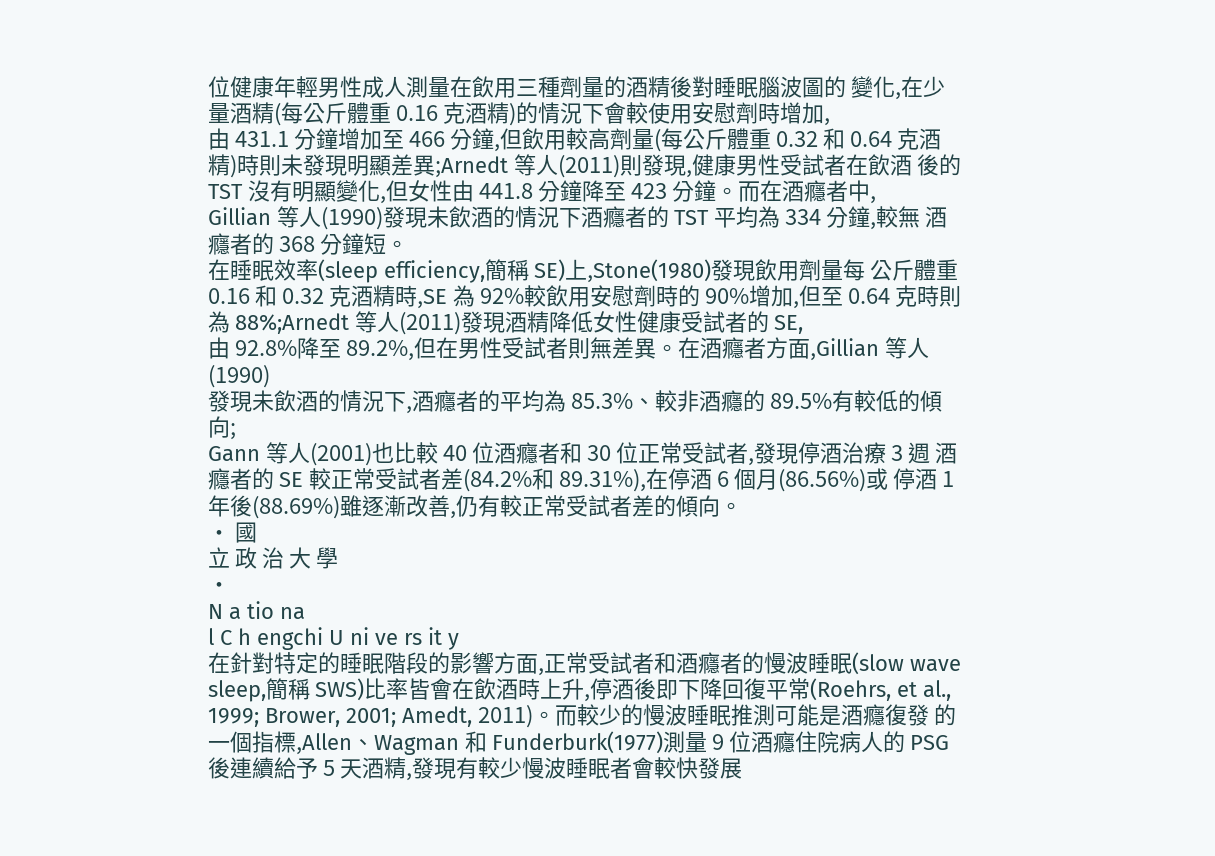位健康年輕男性成人測量在飲用三種劑量的酒精後對睡眠腦波圖的 變化,在少量酒精(每公斤體重 0.16 克酒精)的情況下會較使用安慰劑時增加,
由 431.1 分鐘增加至 466 分鐘,但飲用較高劑量(每公斤體重 0.32 和 0.64 克酒 精)時則未發現明顯差異;Arnedt 等人(2011)則發現,健康男性受試者在飲酒 後的 TST 沒有明顯變化,但女性由 441.8 分鐘降至 423 分鐘。而在酒癮者中,
Gillian 等人(1990)發現未飲酒的情況下酒癮者的 TST 平均為 334 分鐘,較無 酒癮者的 368 分鐘短。
在睡眠效率(sleep efficiency,簡稱 SE)上,Stone(1980)發現飲用劑量每 公斤體重 0.16 和 0.32 克酒精時,SE 為 92%較飲用安慰劑時的 90%增加,但至 0.64 克時則為 88%;Arnedt 等人(2011)發現酒精降低女性健康受試者的 SE,
由 92.8%降至 89.2%,但在男性受試者則無差異。在酒癮者方面,Gillian 等人(1990)
發現未飲酒的情況下,酒癮者的平均為 85.3%、較非酒癮的 89.5%有較低的傾向;
Gann 等人(2001)也比較 40 位酒癮者和 30 位正常受試者,發現停酒治療 3 週 酒癮者的 SE 較正常受試者差(84.2%和 89.31%),在停酒 6 個月(86.56%)或 停酒 1 年後(88.69%)雖逐漸改善,仍有較正常受試者差的傾向。
‧ 國
立 政 治 大 學
‧
N a tio na
l C h engchi U ni ve rs it y
在針對特定的睡眠階段的影響方面,正常受試者和酒癮者的慢波睡眠(slow wave sleep,簡稱 SWS)比率皆會在飲酒時上升,停酒後即下降回復平常(Roehrs, et al., 1999; Brower, 2001; Amedt, 2011)。而較少的慢波睡眠推測可能是酒癮復發 的一個指標,Allen、Wagman 和 Funderburk(1977)測量 9 位酒癮住院病人的 PSG 後連續給予 5 天酒精,發現有較少慢波睡眠者會較快發展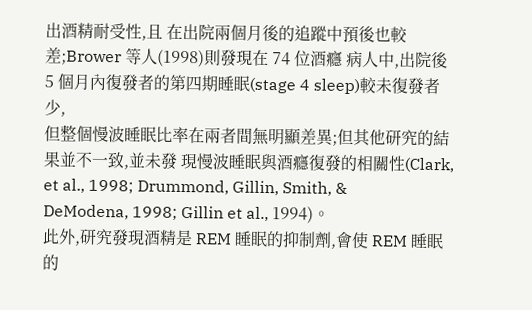出酒精耐受性,且 在出院兩個月後的追蹤中預後也較差;Brower 等人(1998)則發現在 74 位酒癮 病人中,出院後 5 個月內復發者的第四期睡眠(stage 4 sleep)較未復發者少,
但整個慢波睡眠比率在兩者間無明顯差異;但其他研究的結果並不一致,並未發 現慢波睡眠與酒癮復發的相關性(Clark, et al., 1998; Drummond, Gillin, Smith, &
DeModena, 1998; Gillin et al., 1994)。
此外,研究發現酒精是 REM 睡眠的抑制劑,會使 REM 睡眠的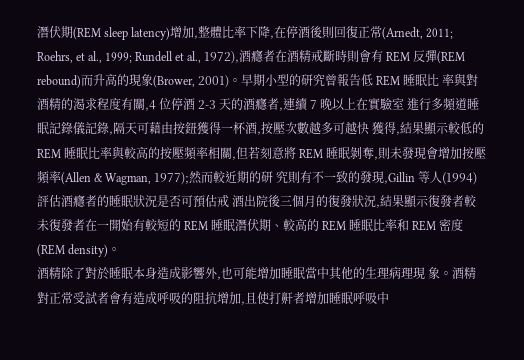潛伏期(REM sleep latency)增加,整體比率下降,在停酒後則回復正常(Arnedt, 2011; Roehrs, et al., 1999; Rundell et al., 1972),酒癮者在酒精戒斷時則會有 REM 反彈(REM rebound)而升高的現象(Brower, 2001)。早期小型的研究曾報告低 REM 睡眠比 率與對酒精的渴求程度有關,4 位停酒 2-3 天的酒癮者,連續 7 晚以上在實驗室 進行多頻道睡眠記錄儀記錄,隔天可藉由按鈕獲得一杯酒,按壓次數越多可越快 獲得,結果顯示較低的 REM 睡眠比率與較高的按壓頻率相關,但若刻意將 REM 睡眠剝奪,則未發現會增加按壓頻率(Allen & Wagman, 1977);然而較近期的研 究則有不一致的發現,Gillin 等人(1994)評估酒癮者的睡眠狀況是否可預估戒 酒出院後三個月的復發狀況,結果顯示復發者較未復發者在一開始有較短的 REM 睡眠潛伏期、較高的 REM 睡眠比率和 REM 密度(REM density)。
酒精除了對於睡眠本身造成影響外,也可能增加睡眠當中其他的生理病理現 象。酒精對正常受試者會有造成呼吸的阻抗增加,且使打鼾者增加睡眠呼吸中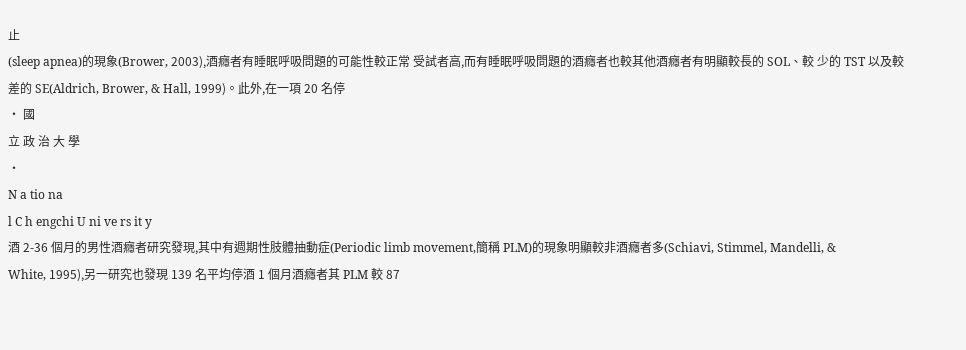止
(sleep apnea)的現象(Brower, 2003),酒癮者有睡眠呼吸問題的可能性較正常 受試者高,而有睡眠呼吸問題的酒癮者也較其他酒癮者有明顯較長的 SOL、較 少的 TST 以及較差的 SE(Aldrich, Brower, & Hall, 1999)。此外,在一項 20 名停
‧ 國
立 政 治 大 學
‧
N a tio na
l C h engchi U ni ve rs it y
酒 2-36 個月的男性酒癮者研究發現,其中有週期性肢體抽動症(Periodic limb movement,簡稱 PLM)的現象明顯較非酒癮者多(Schiavi, Stimmel, Mandelli, &
White, 1995),另一研究也發現 139 名平均停酒 1 個月酒癮者其 PLM 較 87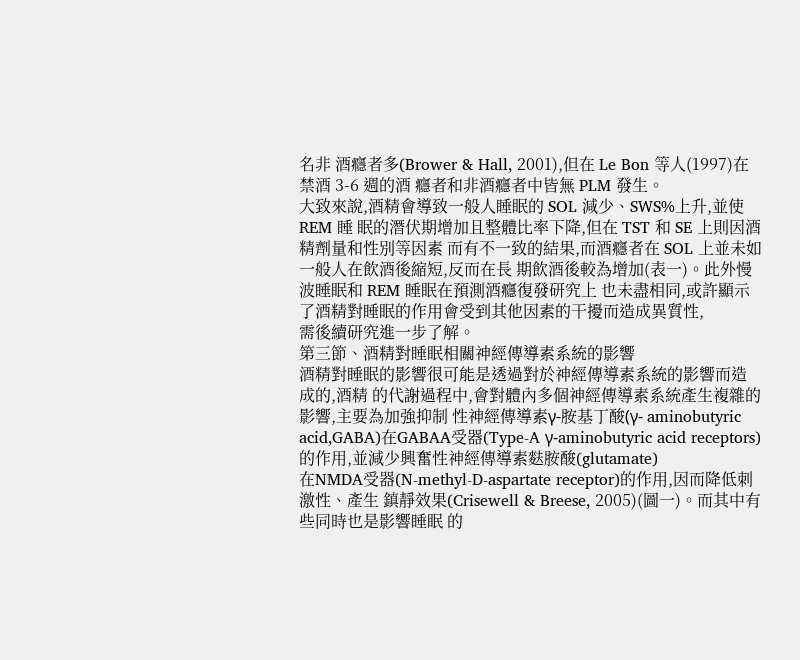名非 酒癮者多(Brower & Hall, 2001),但在 Le Bon 等人(1997)在禁酒 3-6 週的酒 癮者和非酒癮者中皆無 PLM 發生。
大致來說,酒精會導致一般人睡眠的 SOL 減少、SWS%上升,並使 REM 睡 眠的潛伏期增加且整體比率下降,但在 TST 和 SE 上則因酒精劑量和性別等因素 而有不一致的結果,而酒癮者在 SOL 上並未如一般人在飲酒後縮短,反而在長 期飲酒後較為增加(表一)。此外慢波睡眠和 REM 睡眠在預測酒癮復發研究上 也未盡相同,或許顯示了酒精對睡眠的作用會受到其他因素的干擾而造成異質性,
需後續研究進一步了解。
第三節、酒精對睡眠相關神經傳導素系統的影響
酒精對睡眠的影響很可能是透過對於神經傳導素系統的影響而造成的,酒精 的代謝過程中,會對體內多個神經傳導素系統產生複雜的影響,主要為加強抑制 性神經傳導素γ-胺基丁酸(γ- aminobutyric acid,GABA)在GABAA受器(Type-A γ-aminobutyric acid receptors)的作用,並減少興奮性神經傳導素麩胺酸(glutamate)
在NMDA受器(N-methyl-D-aspartate receptor)的作用,因而降低刺激性、產生 鎮靜效果(Crisewell & Breese, 2005)(圖一)。而其中有些同時也是影響睡眠 的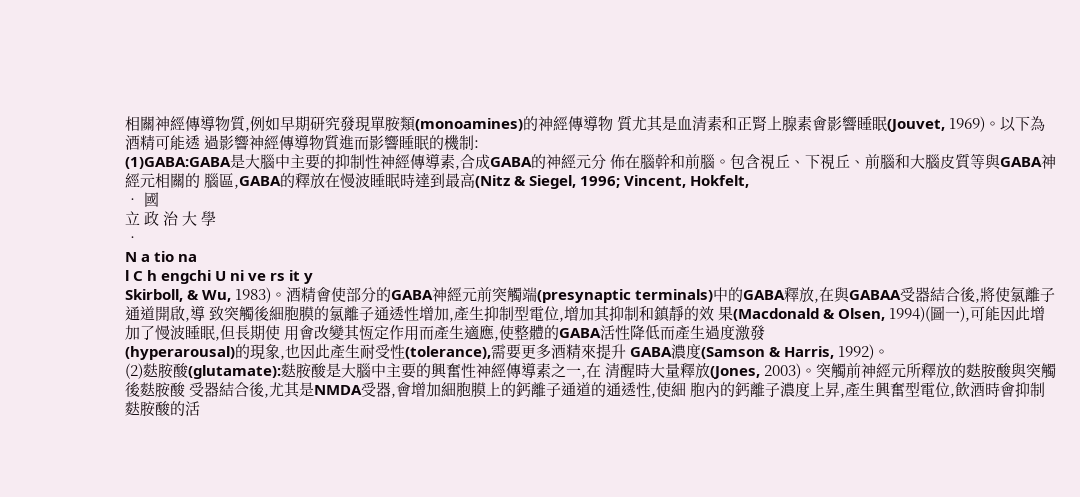相關神經傳導物質,例如早期研究發現單胺類(monoamines)的神經傳導物 質尤其是血清素和正腎上腺素會影響睡眠(Jouvet, 1969)。以下為酒精可能透 過影響神經傳導物質進而影響睡眠的機制:
(1)GABA:GABA是大腦中主要的抑制性神經傳導素,合成GABA的神經元分 佈在腦幹和前腦。包含視丘、下視丘、前腦和大腦皮質等與GABA神經元相關的 腦區,GABA的釋放在慢波睡眠時達到最高(Nitz & Siegel, 1996; Vincent, Hokfelt,
‧ 國
立 政 治 大 學
‧
N a tio na
l C h engchi U ni ve rs it y
Skirboll, & Wu, 1983)。酒精會使部分的GABA神經元前突觸端(presynaptic terminals)中的GABA釋放,在與GABAA受器結合後,將使氯離子通道開啟,導 致突觸後細胞膜的氯離子通透性增加,產生抑制型電位,增加其抑制和鎮靜的效 果(Macdonald & Olsen, 1994)(圖一),可能因此增加了慢波睡眠,但長期使 用會改變其恆定作用而產生適應,使整體的GABA活性降低而產生過度激發
(hyperarousal)的現象,也因此產生耐受性(tolerance),需要更多酒精來提升 GABA濃度(Samson & Harris, 1992)。
(2)麩胺酸(glutamate):麩胺酸是大腦中主要的興奮性神經傳導素之一,在 清醒時大量釋放(Jones, 2003)。突觸前神經元所釋放的麩胺酸與突觸後麩胺酸 受器結合後,尤其是NMDA受器,會增加細胞膜上的鈣離子通道的通透性,使細 胞內的鈣離子濃度上昇,產生興奮型電位,飲酒時會抑制麩胺酸的活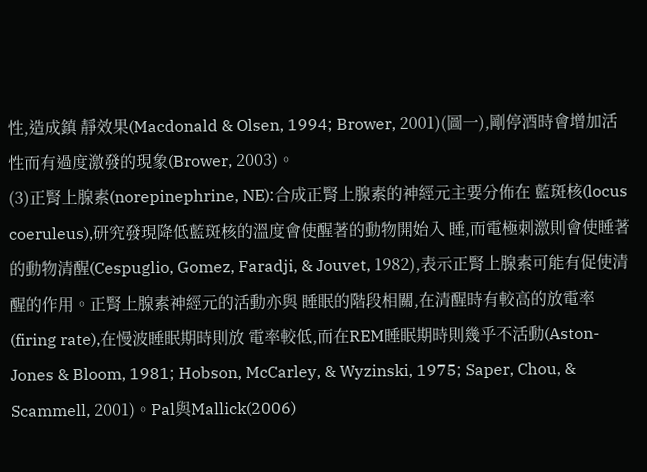性,造成鎮 靜效果(Macdonald & Olsen, 1994; Brower, 2001)(圖一),剛停酒時會增加活 性而有過度激發的現象(Brower, 2003)。
(3)正腎上腺素(norepinephrine, NE):合成正腎上腺素的神經元主要分佈在 藍斑核(locus coeruleus),研究發現降低藍斑核的溫度會使醒著的動物開始入 睡,而電極刺激則會使睡著的動物清醒(Cespuglio, Gomez, Faradji, & Jouvet, 1982),表示正腎上腺素可能有促使清醒的作用。正腎上腺素神經元的活動亦與 睡眠的階段相關,在清醒時有較高的放電率(firing rate),在慢波睡眠期時則放 電率較低,而在REM睡眠期時則幾乎不活動(Aston-Jones & Bloom, 1981; Hobson, McCarley, & Wyzinski, 1975; Saper, Chou, & Scammell, 2001)。Pal與Mallick(2006)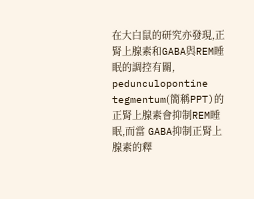在大白鼠的研究亦發現,正腎上腺素和GABA與REM睡眠的調控有關,
pedunculopontine tegmentum(簡稱PPT)的正腎上腺素會抑制REM睡眠,而當 GABA抑制正腎上腺素的釋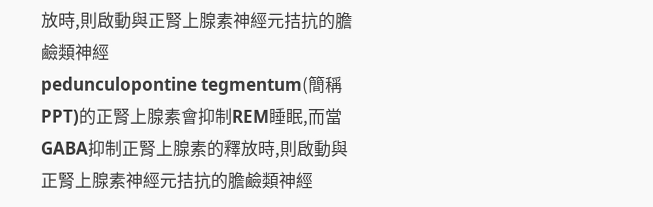放時,則啟動與正腎上腺素神經元拮抗的膽鹼類神經
pedunculopontine tegmentum(簡稱PPT)的正腎上腺素會抑制REM睡眠,而當 GABA抑制正腎上腺素的釋放時,則啟動與正腎上腺素神經元拮抗的膽鹼類神經